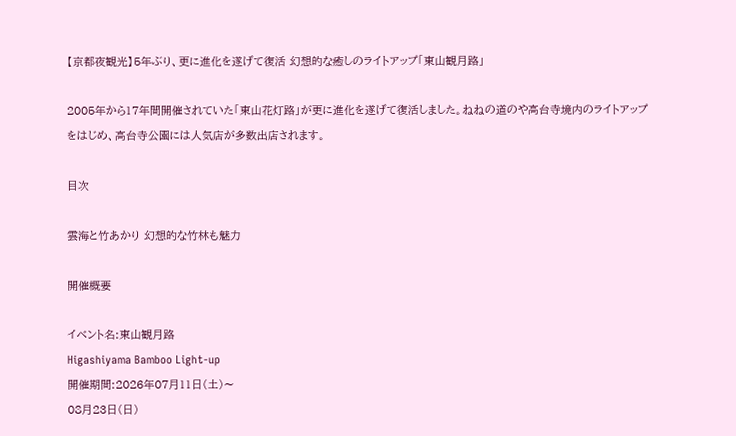【京都夜観光】5年ぶり、更に進化を遂げて復活 幻想的な癒しのライトアップ「東山観月路」

2005年から17年間開催されていた「東山花灯路」が更に進化を遂げて復活しました。ねねの道のや高台寺境内のライトアップをはじめ、高台寺公園には人気店が多数出店されます。

目次

雲海と竹あかり 幻想的な竹林も魅力

開催概要

イベント名:東山観月路
Higashiyama Bamboo Light-up
開催期間:2026年07月11日(土)〜
08月23日(日)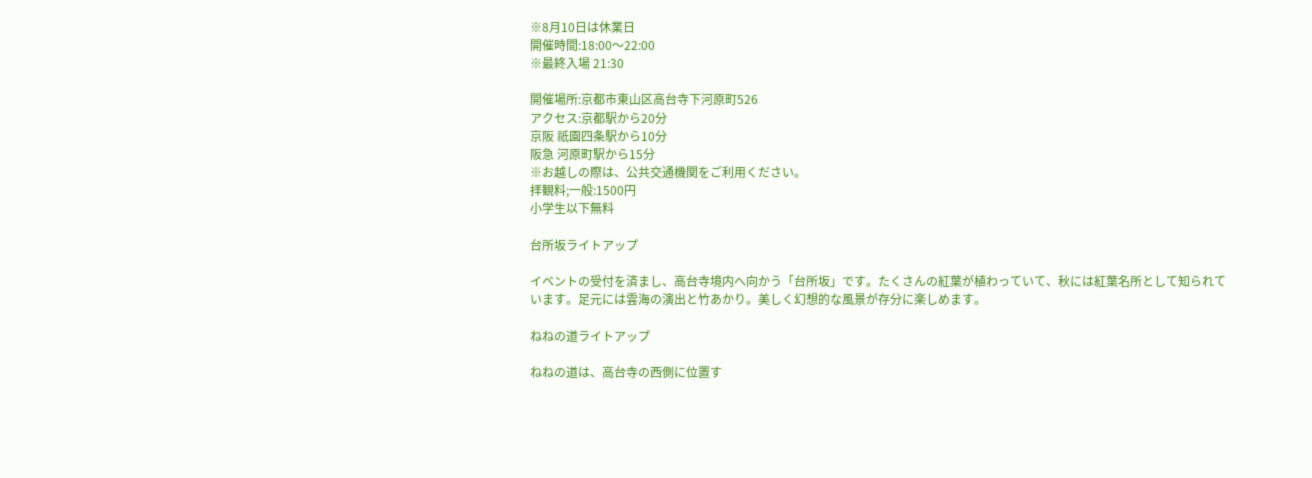※8月10日は休業日
開催時間:18:00〜22:00
※最終入場 21:30

開催場所:京都市東山区高台寺下河原町526
アクセス:京都駅から20分
京阪 祇園四条駅から10分
阪急 河原町駅から15分
※お越しの際は、公共交通機関をご利用ください。
拝観料;一般:1500円
小学生以下無料

台所坂ライトアップ

イベントの受付を済まし、高台寺境内へ向かう「台所坂」です。たくさんの紅葉が植わっていて、秋には紅葉名所として知られています。足元には雲海の演出と竹あかり。美しく幻想的な風景が存分に楽しめます。

ねねの道ライトアップ

ねねの道は、高台寺の西側に位置す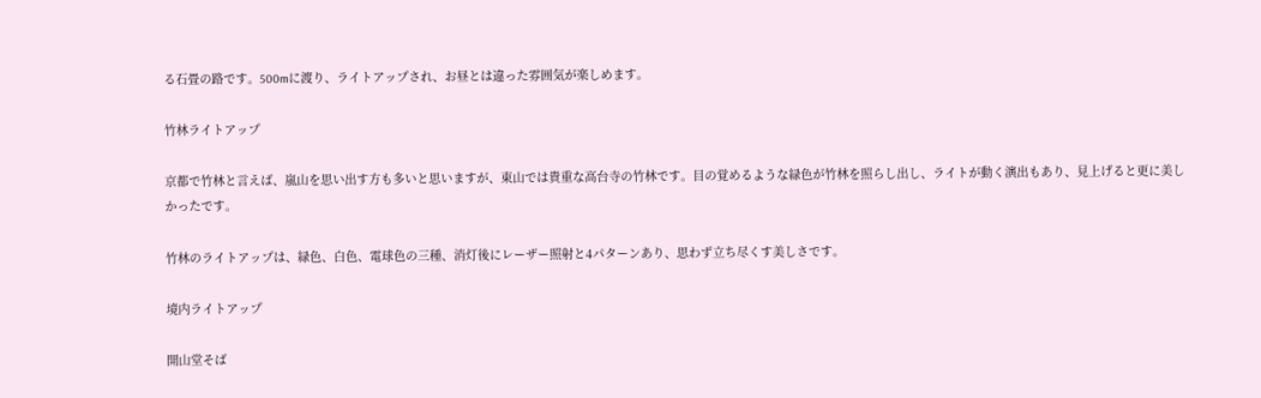る石畳の路です。500mに渡り、ライトアップされ、お昼とは違った雰囲気が楽しめます。

竹林ライトアップ

京都で竹林と言えば、嵐山を思い出す方も多いと思いますが、東山では貴重な高台寺の竹林です。目の覚めるような緑色が竹林を照らし出し、ライトが動く演出もあり、見上げると更に美しかったです。

竹林のライトアップは、緑色、白色、電球色の三種、消灯後にレーザー照射と4パターンあり、思わず立ち尽くす美しさです。

境内ライトアップ

開山堂そば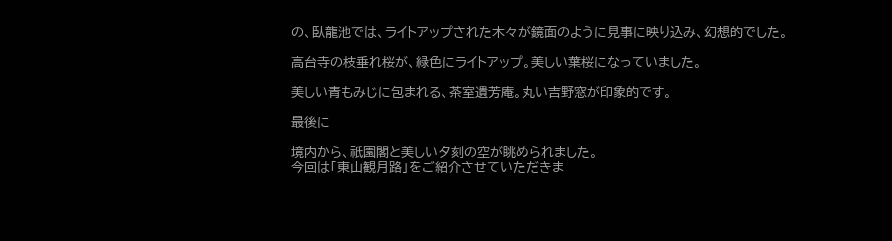の、臥龍池では、ライトアップされた木々が鏡面のように見事に映り込み、幻想的でした。

高台寺の枝垂れ桜が、緑色にライトアップ。美しい葉桜になっていました。

美しい青もみじに包まれる、茶室遺芳庵。丸い吉野窓が印象的です。

最後に

境内から、祇園閣と美しい夕刻の空が眺められました。
今回は「東山観月路」をご紹介させていただきま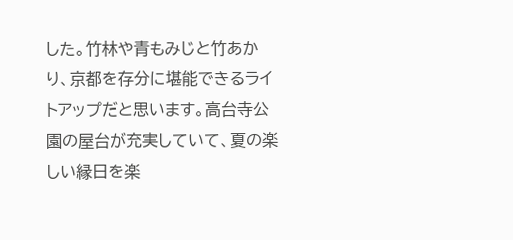した。竹林や青もみじと竹あかり、京都を存分に堪能できるライトアップだと思います。高台寺公園の屋台が充実していて、夏の楽しい縁日を楽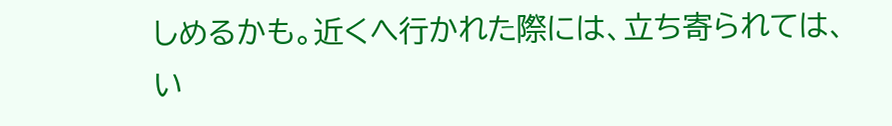しめるかも。近くへ行かれた際には、立ち寄られては、い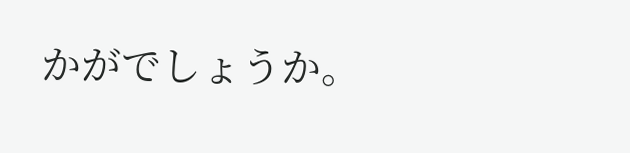かがでしょうか。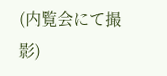(内覧会にて撮影)